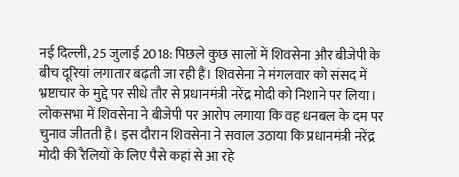नई दिल्ली, 25 जुलाई 2018: पिछले कुछ सालों में शिवसेना और बीजेपी के बीच दूरियां लगातार बढ़ती जा रही हैं। शिवसेना ने मंगलवार को संसद में भ्रष्टाचार के मुद्दे पर सीधे तौर से प्रधानमंत्री नरेंद्र मोदी को निशाने पर लिया। लोकसभा में शिवसेना ने बीजेपी पर आरोप लगाया कि वह धनबल के दम पर चुनाव जीतती है। इस दौरान शिवसेना ने सवाल उठाया कि प्रधानमंत्री नरेंद्र मोदी की रैलियों के लिए पैसे कहां से आ रहे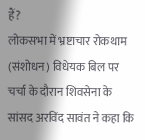हैं?
लोकसभा में भ्रष्टाचार रोकथाम (संशोधन) विधेयक बिल पर चर्चा के दौरान शिवसेना के सांसद अरविंद सावंत ने कहा कि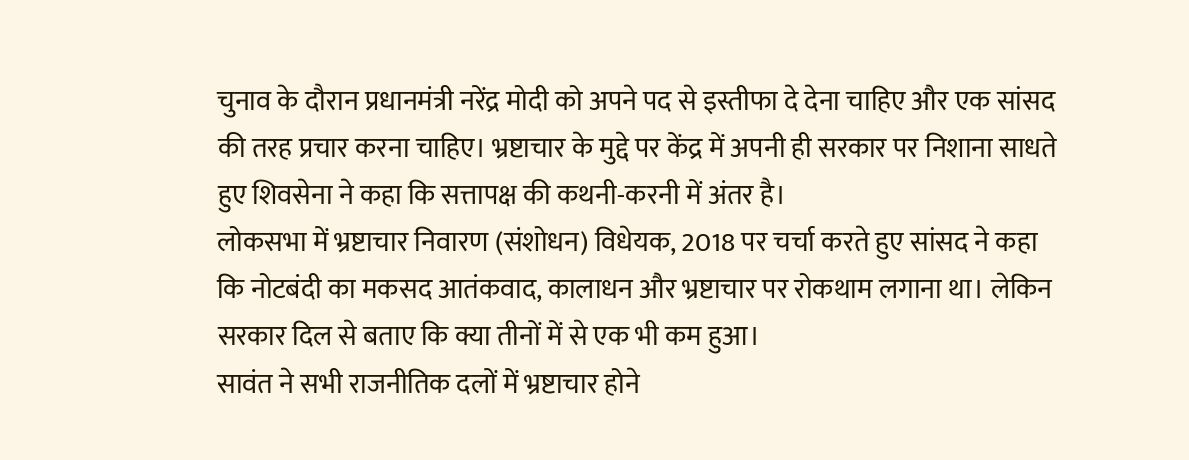चुनाव के दौरान प्रधानमंत्री नरेंद्र मोदी को अपने पद से इस्तीफा दे देना चाहिए और एक सांसद की तरह प्रचार करना चाहिए। भ्रष्टाचार के मुद्दे पर केंद्र में अपनी ही सरकार पर निशाना साधते हुए शिवसेना ने कहा कि सत्तापक्ष की कथनी-करनी में अंतर है।
लोकसभा में भ्रष्टाचार निवारण (संशोधन) विधेयक, 2018 पर चर्चा करते हुए सांसद ने कहा कि नोटबंदी का मकसद आतंकवाद, कालाधन और भ्रष्टाचार पर रोकथाम लगाना था। लेकिन सरकार दिल से बताए कि क्या तीनों में से एक भी कम हुआ।
सावंत ने सभी राजनीतिक दलों में भ्रष्टाचार होने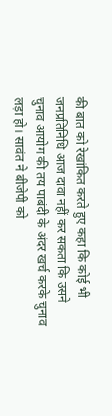की बात को रेखांकित करते हुए कहा कि कोई भी जनप्रतिनिधि आज दावा नहीं कर सकता कि उसने चुनाव आयोग की तय पाबंदी के अंदर खर्च करके चुनाव लड़ा हो। सावंत ने बीजेपी को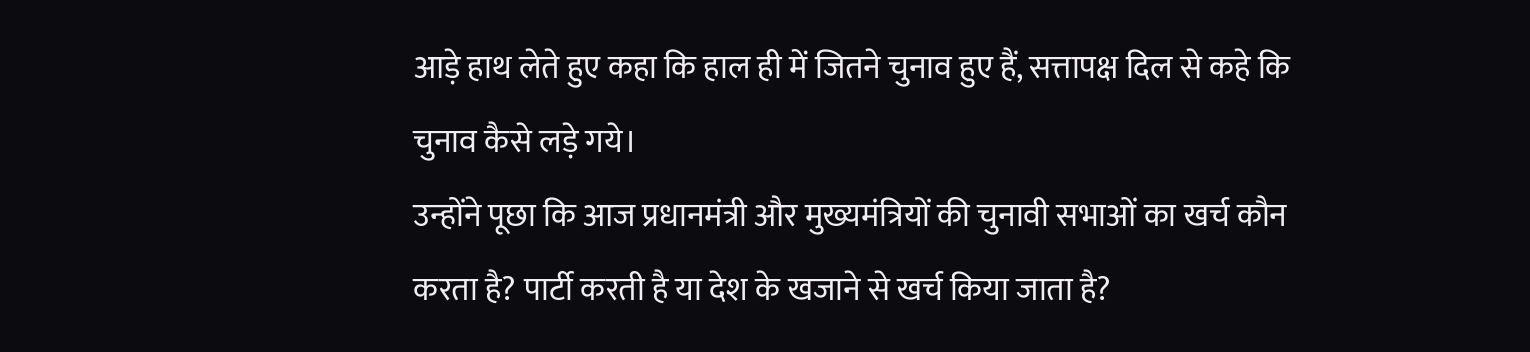आड़े हाथ लेते हुए कहा कि हाल ही में जितने चुनाव हुए हैं, सत्तापक्ष दिल से कहे कि चुनाव कैसे लड़े गये।
उन्होंने पूछा कि आज प्रधानमंत्री और मुख्यमंत्रियों की चुनावी सभाओं का खर्च कौन करता है? पार्टी करती है या देश के खजाने से खर्च किया जाता है?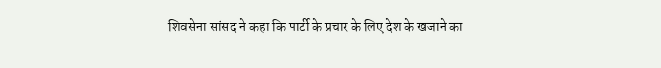शिवसेना सांसद ने कहा कि पार्टी के प्रचार के लिए देश के खजाने का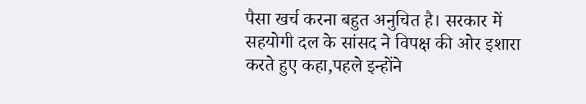पैसा खर्च करना बहुत अनुचित है। सरकार में सहयोगी दल के सांसद ने विपक्ष की ओर इशारा करते हुए कहा,पहले इन्होंने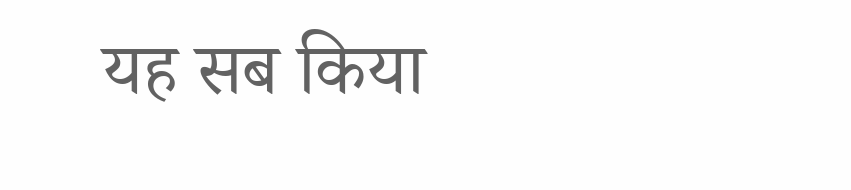यह सब किया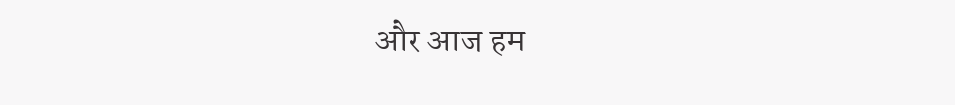और आज हम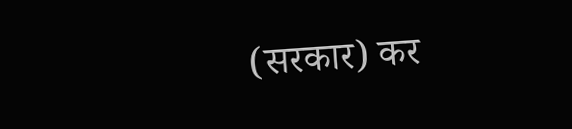(सरकार) कर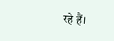रहे हैं।